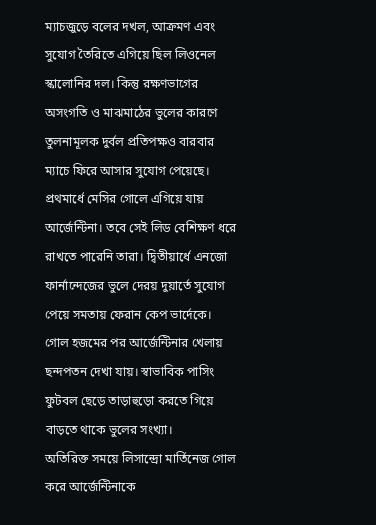ম্যাচজুড়ে বলের দখল, আক্রমণ এবং সুযোগ তৈরিতে এগিয়ে ছিল লিওনেল স্কালোনির দল। কিন্তু রক্ষণভাগের অসংগতি ও মাঝমাঠের ভুলের কারণে তুলনামূলক দুর্বল প্রতিপক্ষও বারবার ম্যাচে ফিরে আসার সুযোগ পেয়েছে।
প্রথমার্ধে মেসির গোলে এগিয়ে যায় আর্জেন্টিনা। তবে সেই লিড বেশিক্ষণ ধরে রাখতে পারেনি তারা। দ্বিতীয়ার্ধে এনজো ফার্নান্দেজের ভুলে দেরয় দুয়ার্তে সুযোগ পেয়ে সমতায় ফেরান কেপ ভার্দেকে। গোল হজমের পর আর্জেন্টিনার খেলায় ছন্দপতন দেখা যায়। স্বাভাবিক পাসিং ফুটবল ছেড়ে তাড়াহুড়ো করতে গিয়ে বাড়তে থাকে ভুলের সংখ্যা।
অতিরিক্ত সময়ে লিসান্দ্রো মার্তিনেজ গোল করে আর্জেন্টিনাকে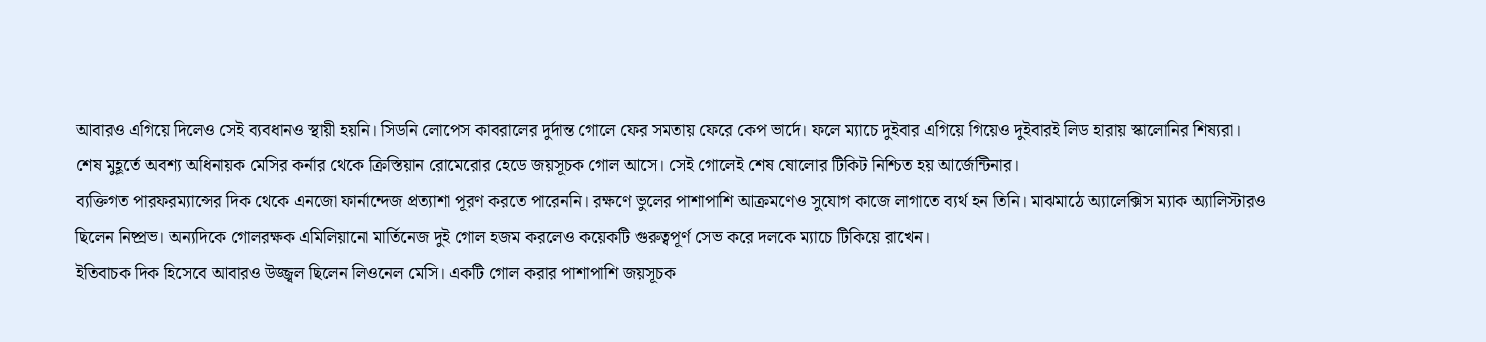আবারও এগিয়ে দিলেও সেই ব্যবধানও স্থায়ী হয়নি। সিডনি লোপেস কাবরালের দুর্দান্ত গোলে ফের সমতায় ফেরে কেপ ভার্দে। ফলে ম্যাচে দুইবার এগিয়ে গিয়েও দুইবারই লিড হারায় স্কালোনির শিষ্যরা।
শেষ মুহূর্তে অবশ্য অধিনায়ক মেসির কর্নার থেকে ক্রিস্তিয়ান রোমেরোর হেডে জয়সূচক গোল আসে। সেই গোলেই শেষ ষোলোর টিকিট নিশ্চিত হয় আর্জেন্টিনার।
ব্যক্তিগত পারফরম্যান্সের দিক থেকে এনজো ফার্নান্দেজ প্রত্যাশা পূরণ করতে পারেননি। রক্ষণে ভুলের পাশাপাশি আক্রমণেও সুযোগ কাজে লাগাতে ব্যর্থ হন তিনি। মাঝমাঠে অ্যালেক্সিস ম্যাক অ্যালিস্টারও ছিলেন নিষ্প্রভ। অন্যদিকে গোলরক্ষক এমিলিয়ানো মার্তিনেজ দুই গোল হজম করলেও কয়েকটি গুরুত্বপূর্ণ সেভ করে দলকে ম্যাচে টিকিয়ে রাখেন।
ইতিবাচক দিক হিসেবে আবারও উজ্জ্বল ছিলেন লিওনেল মেসি। একটি গোল করার পাশাপাশি জয়সূচক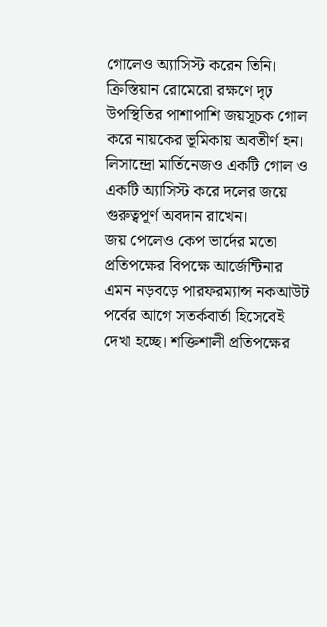গোলেও অ্যাসিস্ট করেন তিনি। ক্রিস্তিয়ান রোমেরো রক্ষণে দৃঢ় উপস্থিতির পাশাপাশি জয়সূচক গোল করে নায়কের ভূমিকায় অবতীর্ণ হন। লিসান্দ্রো মার্তিনেজও একটি গোল ও একটি অ্যাসিস্ট করে দলের জয়ে গুরুত্বপূর্ণ অবদান রাখেন।
জয় পেলেও কেপ ভার্দের মতো প্রতিপক্ষের বিপক্ষে আর্জেন্টিনার এমন নড়বড়ে পারফরম্যান্স নকআউট পর্বের আগে সতর্কবার্তা হিসেবেই দেখা হচ্ছে। শক্তিশালী প্রতিপক্ষের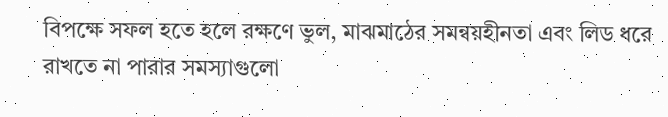বিপক্ষে সফল হতে হলে রক্ষণে ভুল, মাঝমাঠের সমন্বয়হীনতা এবং লিড ধরে রাখতে না পারার সমস্যাগুলো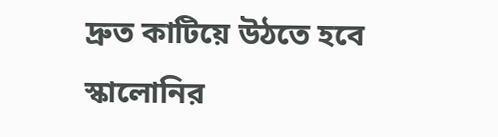দ্রুত কাটিয়ে উঠতে হবে স্কালোনির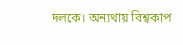দলকে। অন্যথায় বিশ্বকাপ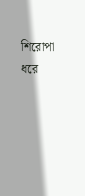শিরোপা ধরে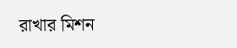রাখার মিশন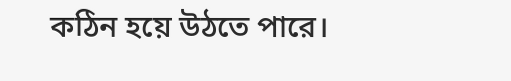কঠিন হয়ে উঠতে পারে।